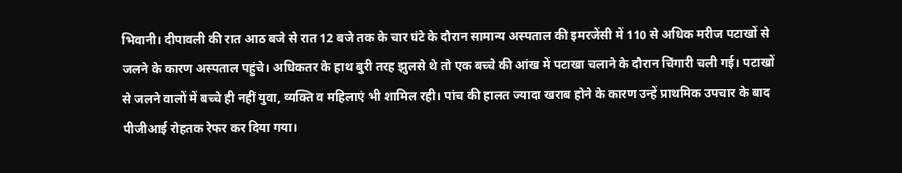भिवानी। दीपावली की रात आठ बजे से रात 12 बजे तक के चार घंटे के दौरान सामान्य अस्पताल की इमरजेंसी में 110 से अधिक मरीज पटाखों से जलने के कारण अस्पताल पहुंचे। अधिकतर के हाथ बुरी तरह झुलसे थे तो एक बच्चे की आंख में पटाखा चलाने के दौरान चिंगारी चली गई। पटाखों से जलने वालों में बच्चे ही नहीं युवा, व्यक्ति व महिलाएं भी शामिल रही। पांच की हालत ज्यादा खराब होने के कारण उन्हें प्राथमिक उपचार के बाद पीजीआई रोहतक रेफर कर दिया गया।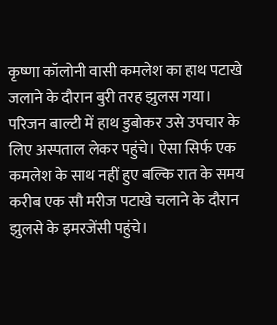कृष्णा कॉलोनी वासी कमलेश का हाथ पटाखे जलाने के दौरान बुरी तरह झुलस गया। परिजन बाल्टी में हाथ डुबोकर उसे उपचार के लिए अस्पताल लेकर पहुंचे। ऐसा सिर्फ एक कमलेश के साथ नहीं हुए बल्कि रात के समय करीब एक सौ मरीज पटाखे चलाने के दौरान झुलसे के इमरजेंसी पहुंचे।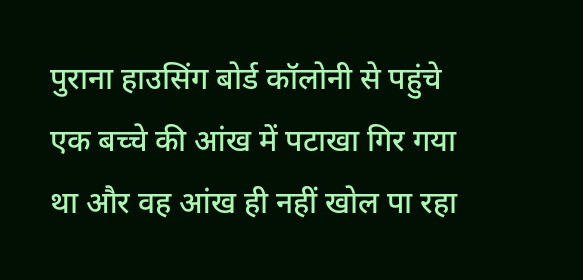पुराना हाउसिंग बोर्ड कॉलोनी से पहुंचे एक बच्चे की आंख में पटाखा गिर गया था और वह आंख ही नहीं खोल पा रहा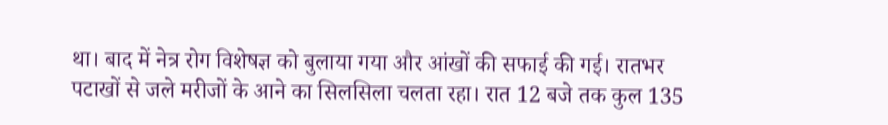था। बाद में नेत्र रोग विशेषज्ञ को बुलाया गया और आंखों की सफाई की गई। रातभर पटाखों से जले मरीजों के आने का सिलसिला चलता रहा। रात 12 बजे तक कुल 135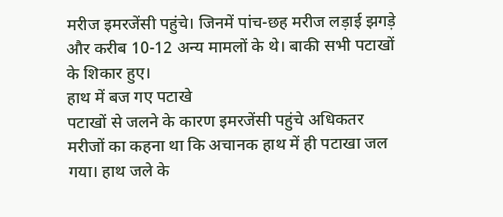मरीज इमरजेंसी पहुंचे। जिनमें पांच-छह मरीज लड़ाई झगड़े और करीब 10-12 अन्य मामलों के थे। बाकी सभी पटाखों के शिकार हुए।
हाथ में बज गए पटाखे
पटाखों से जलने के कारण इमरजेंसी पहुंचे अधिकतर मरीजों का कहना था कि अचानक हाथ में ही पटाखा जल गया। हाथ जले के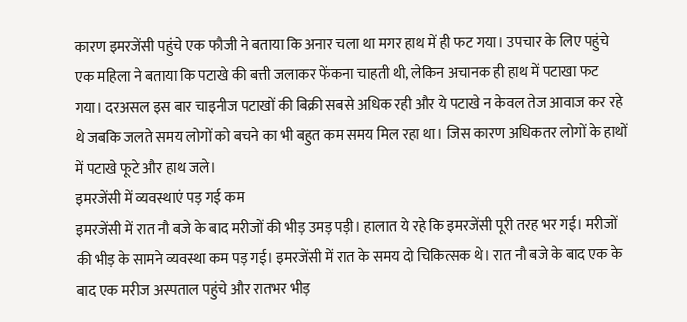कारण इमरजेंसी पहुंचे एक फौजी ने बताया कि अनार चला था मगर हाथ में ही फट गया। उपचार के लिए पहुंचे एक महिला ने बताया कि पटाखे की बत्ती जलाकर फेंकना चाहती थी, लेकिन अचानक ही हाथ में पटाखा फट गया। दरअसल इस बार चाइनीज पटाखों की बिक्री सबसे अधिक रही और ये पटाखे न केवल तेज आवाज कर रहे थे जबकि जलते समय लोगों को बचने का भी बहुत कम समय मिल रहा था। जिस कारण अधिकतर लोगों के हाथों में पटाखे फूटे और हाथ जले।
इमरजेंसी में व्यवस्थाएं पड़ गई कम
इमरजेंसी में रात नौ बजे के बाद मरीजों की भीड़ उमड़ पड़ी। हालात ये रहे कि इमरजेंसी पूरी तरह भर गई। मरीजों की भीड़ के सामने व्यवस्था कम पड़ गई। इमरजेंसी में रात के समय दो चिकित्सक थे। रात नौ बजे के बाद एक के बाद एक मरीज अस्पताल पहुंचे और रातभर भीड़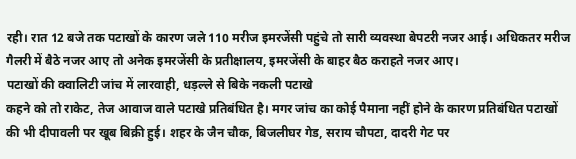रही। रात 12 बजे तक पटाखों के कारण जले 110 मरीज इमरजेंसी पहुंचे तो सारी व्यवस्था बेपटरी नजर आई। अधिकतर मरीज गैलरी में बैठे नजर आए तो अनेक इमरजेंसी के प्रतीक्षालय, इमरजेंसी के बाहर बैठ कराहते नजर आए।
पटाखों की क्वालिटी जांच में लारवाही, धड़ल्ले से बिके नकली पटाखे
कहने को तो राकेट, तेज आवाज वाले पटाखे प्रतिबंधित है। मगर जांच का कोई पैमाना नहीं होने के कारण प्रतिबंधित पटाखों की भी दीपावली पर खूब बिक्री हुई। शहर के जैन चौक, बिजलीघर गेड, सराय चौपटा, दादरी गेट पर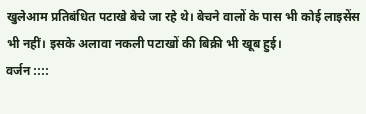खुलेआम प्रतिबंधित पटाखे बेचे जा रहे थे। बेचने वालों के पास भी कोई लाइसेंस भी नहीं। इसके अलावा नकली पटाखों की बिक्री भी खूब हुई।
वर्जन ::::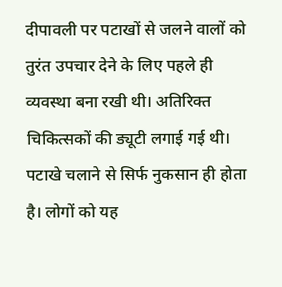दीपावली पर पटाखों से जलने वालों को तुरंत उपचार देने के लिए पहले ही व्यवस्था बना रखी थी। अतिरिक्त चिकित्सकों की ड्यूटी लगाई गई थी। पटाखे चलाने से सिर्फ नुकसान ही होता है। लोगों को यह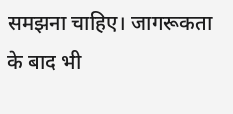समझना चाहिए। जागरूकता के बाद भी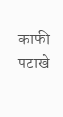काफी पटाखे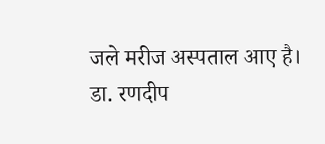जले मरीज अस्पताल आए है।
डा. रणदीप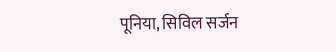पूनिया, सिविल सर्जन